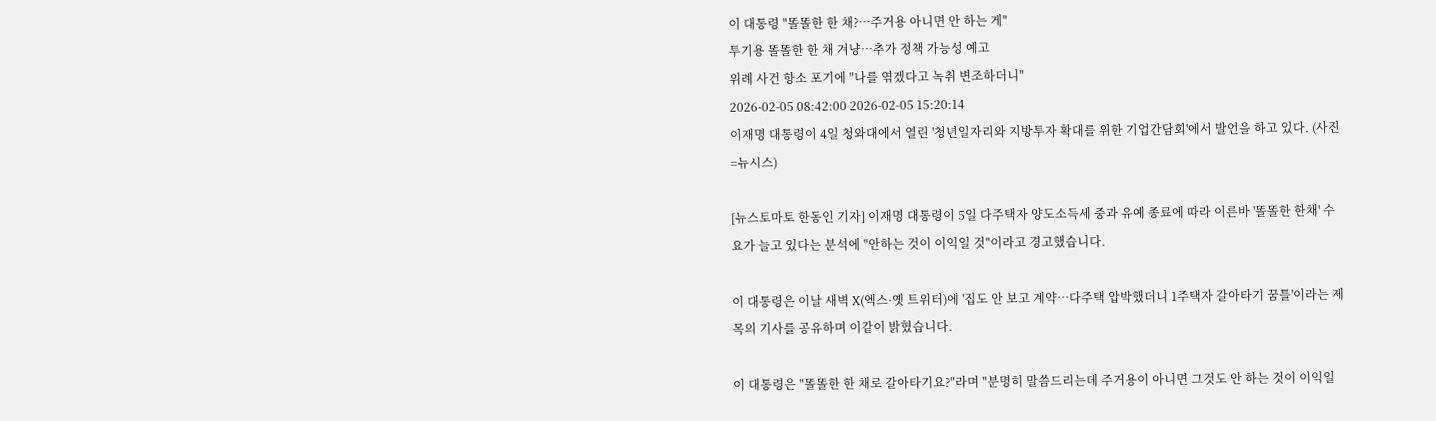이 대통령 "똘똘한 한 채?…주거용 아니면 안 하는 게"
투기용 똘똘한 한 채 겨냥…추가 정책 가능성 예고
위례 사건 항소 포기에 "나를 엮겠다고 녹취 변조하더니"
2026-02-05 08:42:00 2026-02-05 15:20:14
이재명 대통령이 4일 청와대에서 열린 '청년일자리와 지방투자 확대를 위한 기업간담회'에서 발언을 하고 있다. (사진=뉴시스)

[뉴스토마토 한동인 기자] 이재명 대통령이 5일 다주택자 양도소득세 중과 유예 종료에 따라 이른바 '똘똘한 한채' 수요가 늘고 있다는 분석에 "안하는 것이 이익일 것"이라고 경고했습니다.

이 대통령은 이날 새벽 X(엑스·옛 트위터)에 '집도 안 보고 계약…다주택 압박했더니 1주택자 갈아타기 꿈틀'이라는 제목의 기사를 공유하며 이같이 밝혔습니다.

이 대통령은 "똘똘한 한 채로 갈아타기요?"라며 "분명히 말씀드리는데 주거용이 아니면 그것도 안 하는 것이 이익일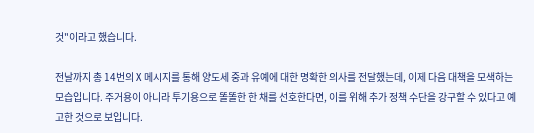것"이라고 했습니다.

전날까지 총 14번의 X 메시지를 통해 양도세 중과 유예에 대한 명확한 의사를 전달했는데, 이제 다음 대책을 모색하는 모습입니다. 주거용이 아니라 투기용으로 똘똘한 한 채를 선호한다면, 이를 위해 추가 정책 수단을 강구할 수 있다고 예고한 것으로 보입니다.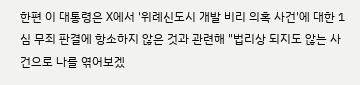한편 이 대통령은 X에서 '위례신도시 개발 비리 의혹 사건'에 대한 1심 무죄 판결에 항소하지 않은 것과 관련해 "법리상 되지도 않는 사건으로 나를 엮어보겠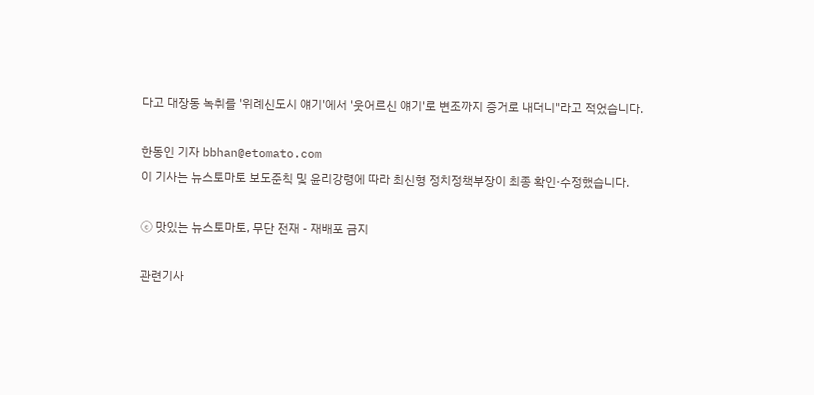다고 대장동 녹취를 '위례신도시 얘기'에서 '웃어르신 얘기'로 변조까지 증거로 내더니"라고 적었습니다.

한동인 기자 bbhan@etomato.com
이 기사는 뉴스토마토 보도준칙 및 윤리강령에 따라 최신형 정치정책부장이 최종 확인·수정했습니다.

ⓒ 맛있는 뉴스토마토, 무단 전재 - 재배포 금지

관련기사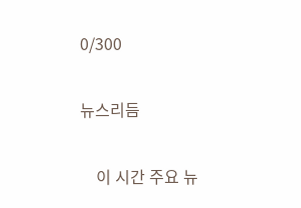0/300

뉴스리듬

    이 시간 주요 뉴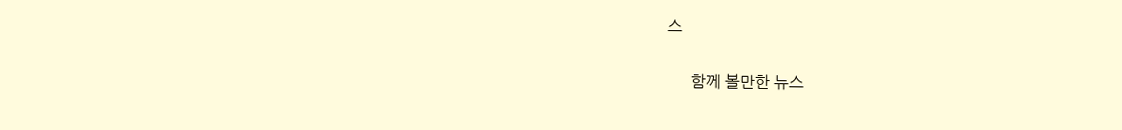스

      함께 볼만한 뉴스